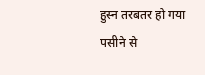हुस्न तरबतर हो गया
पसीने से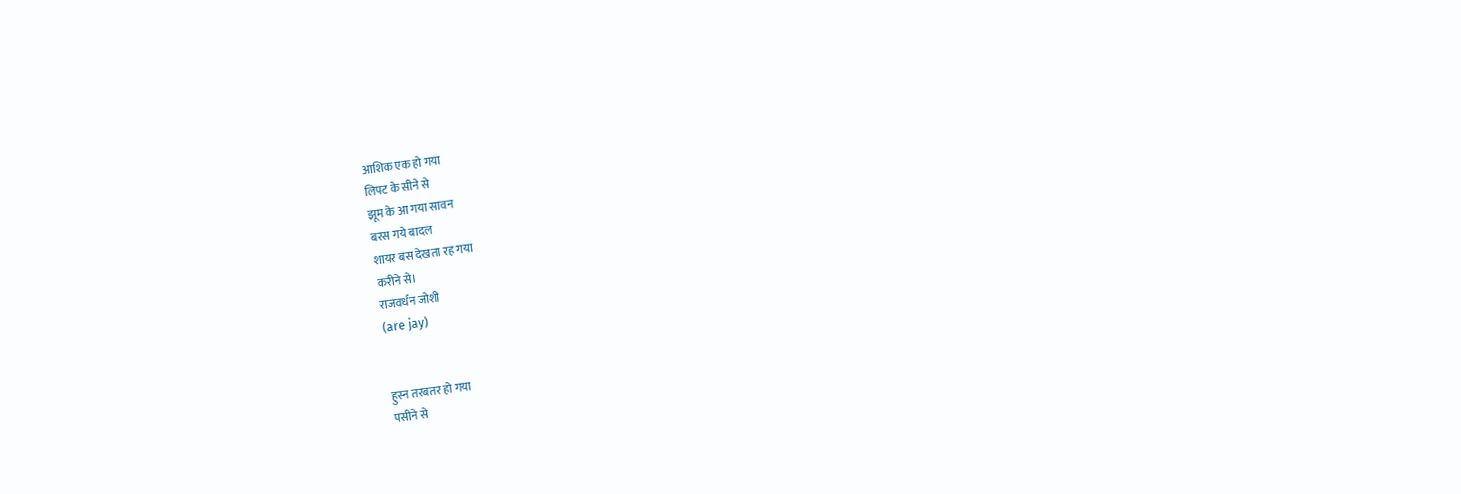आशिक एक हो गया
लिपट के सीने से
झूम के आ गया सावन
बरस गये बादल
शायर बस देखता रह गया
करीने से।
राजवर्धन जोशी
(are jay)


हुस्न तरबतर हो गया
पसीने से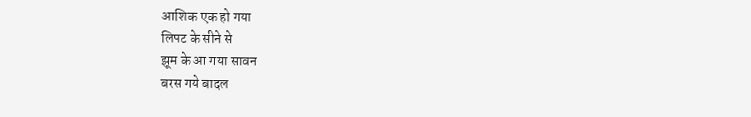आशिक एक हो गया
लिपट के सीने से
झूम के आ गया सावन
बरस गये बादल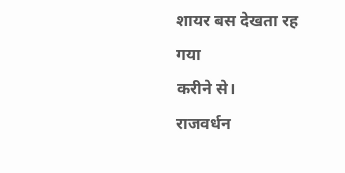शायर बस देखता रह गया
करीने से।
राजवर्धन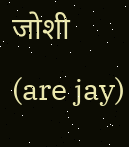जोशी
(are jay)